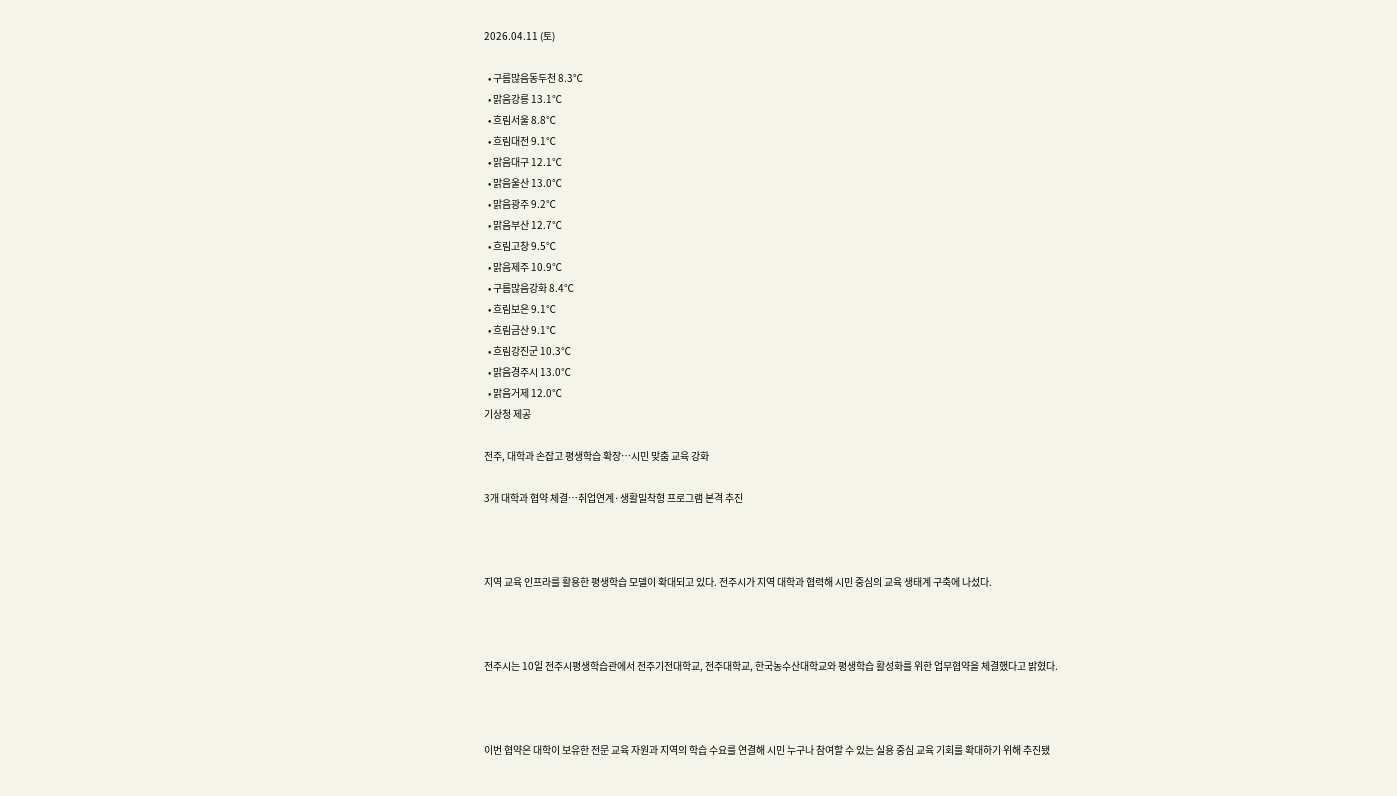2026.04.11 (토)

  • 구름많음동두천 8.3℃
  • 맑음강릉 13.1℃
  • 흐림서울 8.8℃
  • 흐림대전 9.1℃
  • 맑음대구 12.1℃
  • 맑음울산 13.0℃
  • 맑음광주 9.2℃
  • 맑음부산 12.7℃
  • 흐림고창 9.5℃
  • 맑음제주 10.9℃
  • 구름많음강화 8.4℃
  • 흐림보은 9.1℃
  • 흐림금산 9.1℃
  • 흐림강진군 10.3℃
  • 맑음경주시 13.0℃
  • 맑음거제 12.0℃
기상청 제공

전주, 대학과 손잡고 평생학습 확장…시민 맞춤 교육 강화

3개 대학과 협약 체결…취업연계·생활밀착형 프로그램 본격 추진



지역 교육 인프라를 활용한 평생학습 모델이 확대되고 있다. 전주시가 지역 대학과 협력해 시민 중심의 교육 생태계 구축에 나섰다.



전주시는 10일 전주시평생학습관에서 전주기전대학교, 전주대학교, 한국농수산대학교와 평생학습 활성화를 위한 업무협약을 체결했다고 밝혔다.



이번 협약은 대학이 보유한 전문 교육 자원과 지역의 학습 수요를 연결해 시민 누구나 참여할 수 있는 실용 중심 교육 기회를 확대하기 위해 추진됐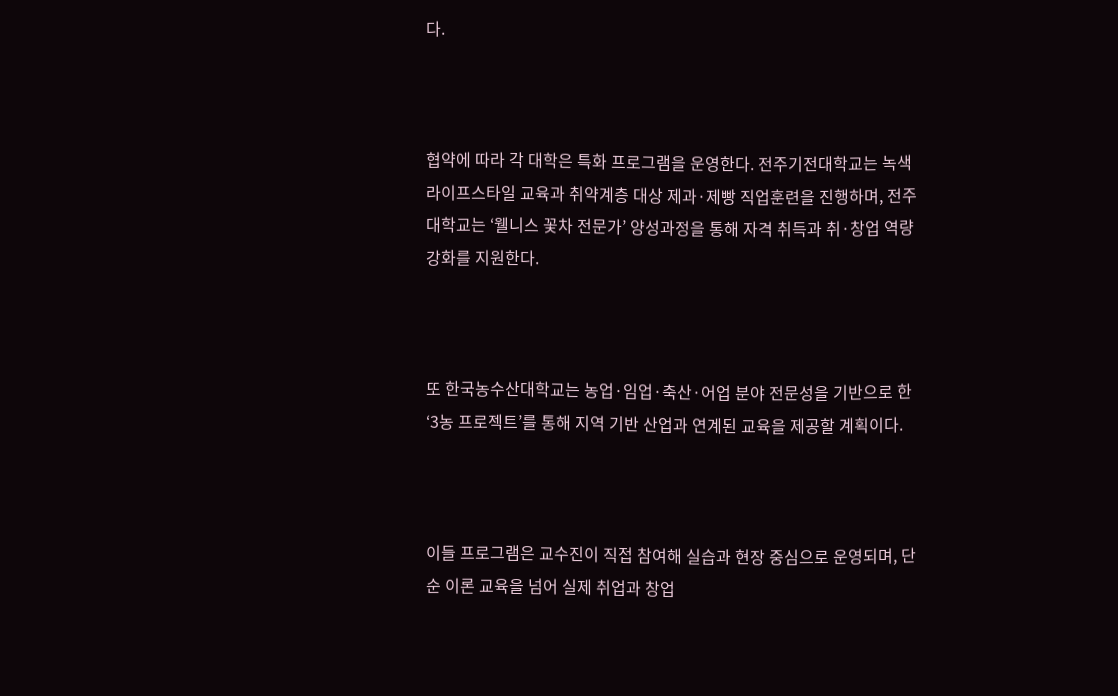다.



협약에 따라 각 대학은 특화 프로그램을 운영한다. 전주기전대학교는 녹색 라이프스타일 교육과 취약계층 대상 제과·제빵 직업훈련을 진행하며, 전주대학교는 ‘웰니스 꽃차 전문가’ 양성과정을 통해 자격 취득과 취·창업 역량 강화를 지원한다.



또 한국농수산대학교는 농업·임업·축산·어업 분야 전문성을 기반으로 한 ‘3농 프로젝트’를 통해 지역 기반 산업과 연계된 교육을 제공할 계획이다.



이들 프로그램은 교수진이 직접 참여해 실습과 현장 중심으로 운영되며, 단순 이론 교육을 넘어 실제 취업과 창업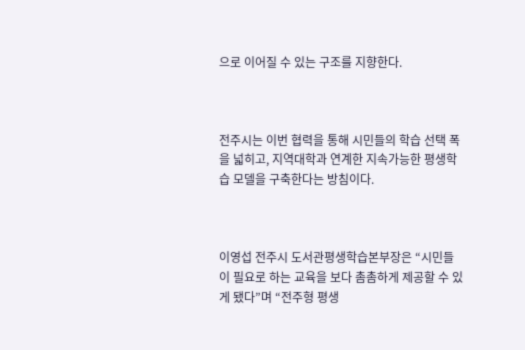으로 이어질 수 있는 구조를 지향한다.



전주시는 이번 협력을 통해 시민들의 학습 선택 폭을 넓히고, 지역대학과 연계한 지속가능한 평생학습 모델을 구축한다는 방침이다.



이영섭 전주시 도서관평생학습본부장은 “시민들이 필요로 하는 교육을 보다 촘촘하게 제공할 수 있게 됐다”며 “전주형 평생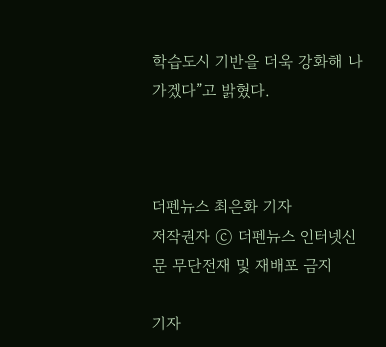학습도시 기반을 더욱 강화해 나가겠다”고 밝혔다.



더펜뉴스 최은화 기자
저작권자 ⓒ 더펜뉴스 인터넷신문 무단전재 및 재배포 금지

기자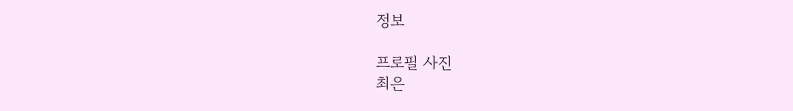정보

프로필 사진
최은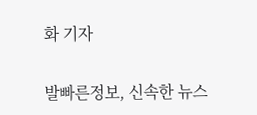화 기자

발빠른정보, 신속한 뉴스